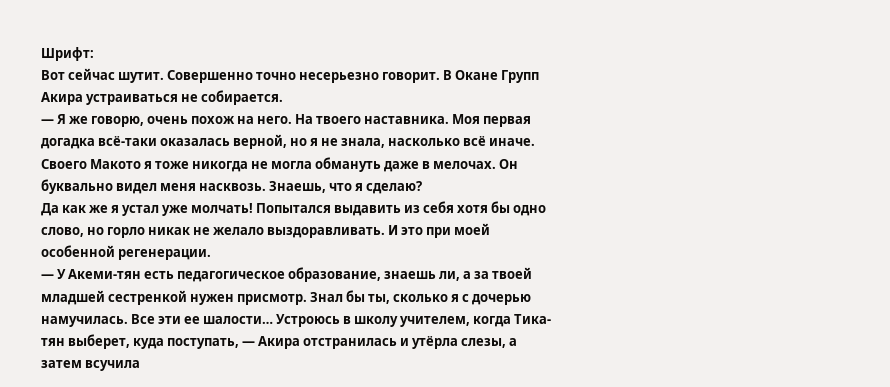Шрифт:
Вот сейчас шутит. Совершенно точно несерьезно говорит. В Окане Групп Акира устраиваться не собирается.
— Я же говорю, очень похож на него. На твоего наставника. Моя первая догадка всё-таки оказалась верной, но я не знала, насколько всё иначе. Своего Макото я тоже никогда не могла обмануть даже в мелочах. Он буквально видел меня насквозь. Знаешь, что я сделаю?
Да как же я устал уже молчать! Попытался выдавить из себя хотя бы одно слово, но горло никак не желало выздоравливать. И это при моей особенной регенерации.
— У Акеми-тян есть педагогическое образование, знаешь ли, а за твоей младшей сестренкой нужен присмотр. Знал бы ты, сколько я с дочерью намучилась. Все эти ее шалости… Устроюсь в школу учителем, когда Тика-тян выберет, куда поступать, — Акира отстранилась и утёрла слезы, а затем всучила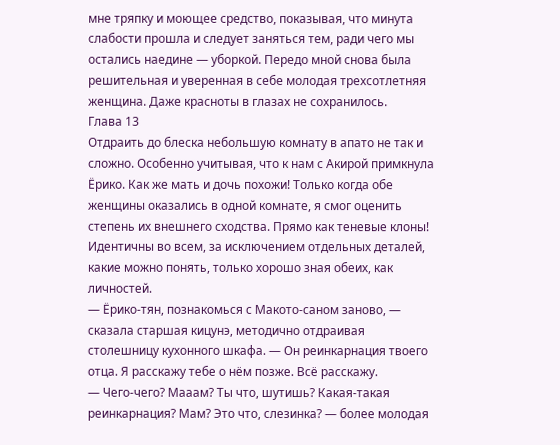мне тряпку и моющее средство, показывая, что минута слабости прошла и следует заняться тем, ради чего мы остались наедине — уборкой. Передо мной снова была решительная и уверенная в себе молодая трехсотлетняя женщина. Даже красноты в глазах не сохранилось.
Глава 13
Отдраить до блеска небольшую комнату в апато не так и сложно. Особенно учитывая, что к нам с Акирой примкнула Ёрико. Как же мать и дочь похожи! Только когда обе женщины оказались в одной комнате, я смог оценить степень их внешнего сходства. Прямо как теневые клоны! Идентичны во всем, за исключением отдельных деталей, какие можно понять, только хорошо зная обеих, как личностей.
— Ёрико-тян, познакомься с Макото-саном заново, — сказала старшая кицунэ, методично отдраивая столешницу кухонного шкафа. — Он реинкарнация твоего отца. Я расскажу тебе о нём позже. Всё расскажу.
— Чего-чего? Мааам? Ты что, шутишь? Какая-такая реинкарнация? Мам? Это что, слезинка? — более молодая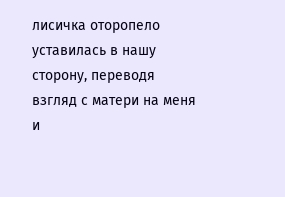лисичка оторопело уставилась в нашу сторону, переводя взгляд с матери на меня и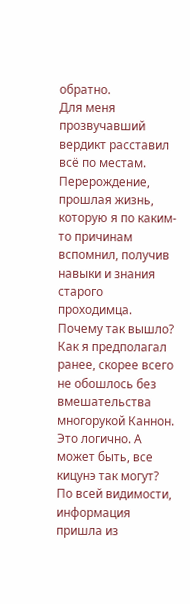обратно.
Для меня прозвучавший вердикт расставил всё по местам. Перерождение, прошлая жизнь, которую я по каким-то причинам вспомнил, получив навыки и знания старого проходимца. Почему так вышло? Как я предполагал ранее, скорее всего не обошлось без вмешательства многорукой Каннон. Это логично. А может быть, все кицунэ так могут? По всей видимости, информация пришла из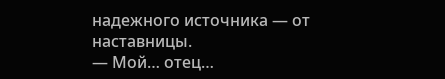надежного источника — от наставницы.
— Мой… отец…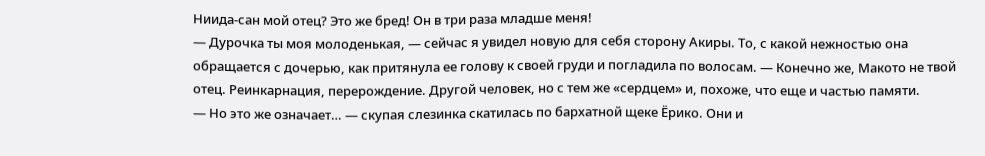Ниида-сан мой отец? Это же бред! Он в три раза младше меня!
— Дурочка ты моя молоденькая, — сейчас я увидел новую для себя сторону Акиры. То, с какой нежностью она обращается с дочерью, как притянула ее голову к своей груди и погладила по волосам. — Конечно же, Макото не твой отец. Реинкарнация, перерождение. Другой человек, но с тем же «сердцем» и, похоже, что еще и частью памяти.
— Но это же означает… — скупая слезинка скатилась по бархатной щеке Ёрико. Они и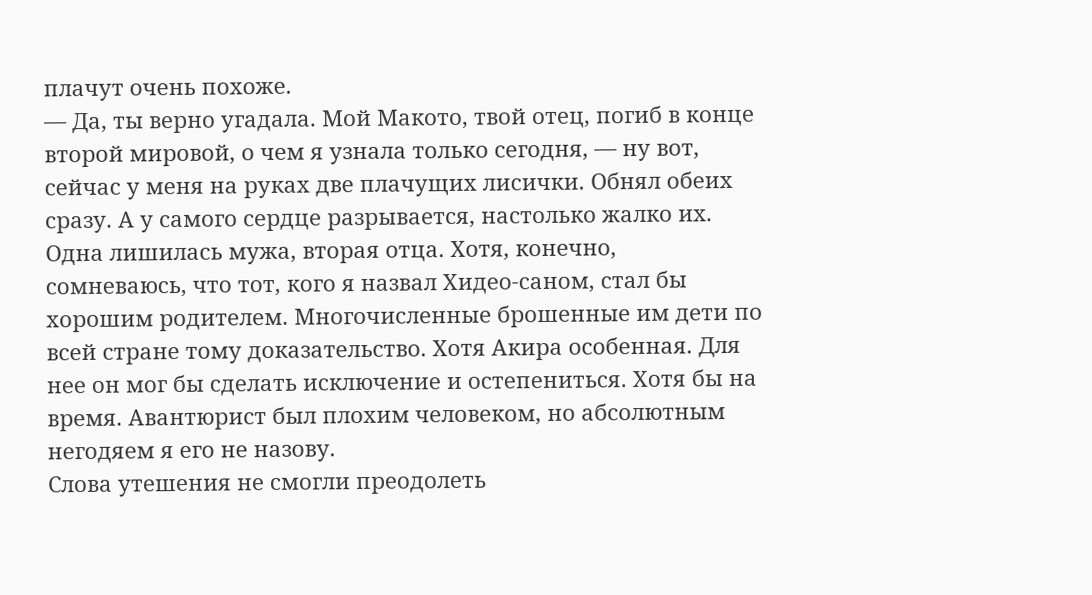плачут очень похоже.
— Да, ты верно угадала. Мой Макото, твой отец, погиб в конце второй мировой, о чем я узнала только сегодня, — ну вот, сейчас у меня на руках две плачущих лисички. Обнял обеих сразу. А у самого сердце разрывается, настолько жалко их. Одна лишилась мужа, вторая отца. Хотя, конечно, сомневаюсь, что тот, кого я назвал Хидео-саном, стал бы хорошим родителем. Многочисленные брошенные им дети по всей стране тому доказательство. Хотя Акира особенная. Для нее он мог бы сделать исключение и остепениться. Хотя бы на время. Авантюрист был плохим человеком, но абсолютным негодяем я его не назову.
Слова утешения не смогли преодолеть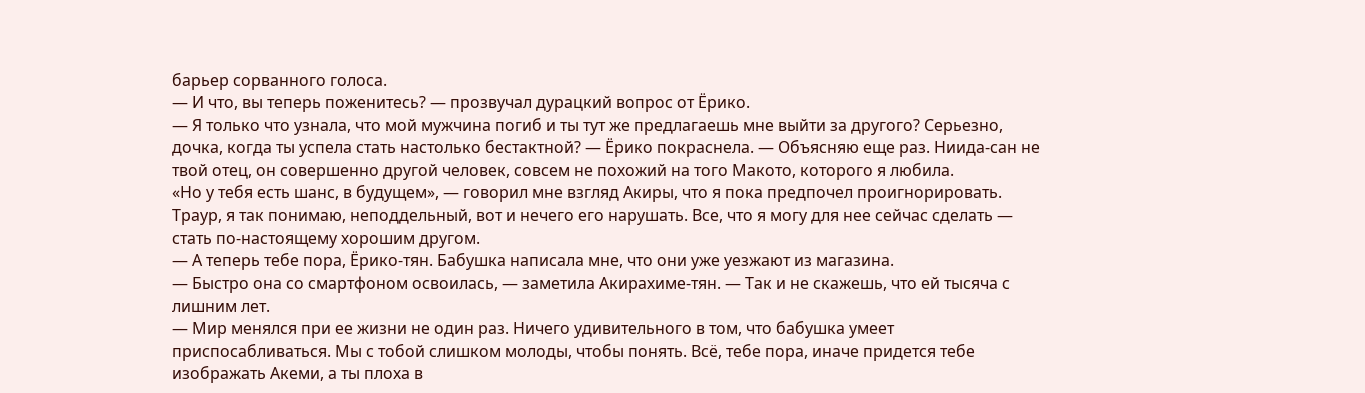барьер сорванного голоса.
— И что, вы теперь поженитесь? — прозвучал дурацкий вопрос от Ёрико.
— Я только что узнала, что мой мужчина погиб и ты тут же предлагаешь мне выйти за другого? Серьезно, дочка, когда ты успела стать настолько бестактной? — Ёрико покраснела. — Объясняю еще раз. Ниида-сан не твой отец, он совершенно другой человек, совсем не похожий на того Макото, которого я любила.
«Но у тебя есть шанс, в будущем», — говорил мне взгляд Акиры, что я пока предпочел проигнорировать. Траур, я так понимаю, неподдельный, вот и нечего его нарушать. Все, что я могу для нее сейчас сделать — стать по-настоящему хорошим другом.
— А теперь тебе пора, Ёрико-тян. Бабушка написала мне, что они уже уезжают из магазина.
— Быстро она со смартфоном освоилась, — заметила Акирахиме-тян. — Так и не скажешь, что ей тысяча с лишним лет.
— Мир менялся при ее жизни не один раз. Ничего удивительного в том, что бабушка умеет приспосабливаться. Мы с тобой слишком молоды, чтобы понять. Всё, тебе пора, иначе придется тебе изображать Акеми, а ты плоха в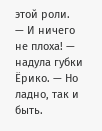этой роли.
— И ничего не плоха! — надула губки Ёрико. — Но ладно, так и быть.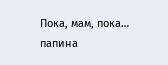Пока, мам, пока… папина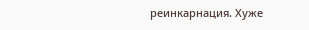реинкарнация. Хуже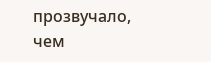прозвучало, чем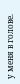у меня в голове.